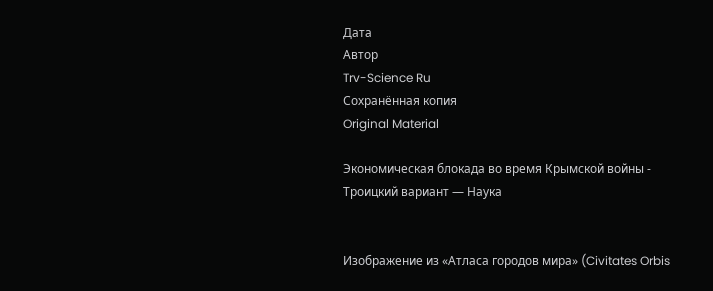Дата
Автор
Trv-Science Ru
Сохранённая копия
Original Material

Экономическая блокада во время Крымской войны - Троицкий вариант — Наука


Изображение из «Атласа городов мира» (Civitates Orbis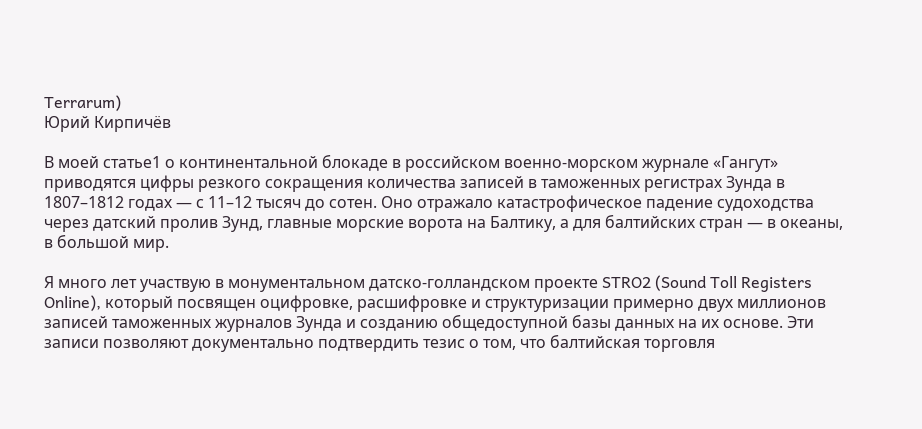Terrarum)
Юрий Кирпичёв

В моей статье1 о континентальной блокаде в российском военно-морском журнале «Гангут» приводятся цифры резкого сокращения количества записей в таможенных регистрах Зунда в 1807–1812 годах — с 11–12 тысяч до сотен. Оно отражало катастрофическое падение судоходства через датский пролив Зунд, главные морские ворота на Балтику, а для балтийских стран — в океаны, в большой мир.

Я много лет участвую в монументальном датско-голландском проекте STRO2 (Sound Toll Registers Online), который посвящен оцифровке, расшифровке и структуризации примерно двух миллионов записей таможенных журналов Зунда и созданию общедоступной базы данных на их основе. Эти записи позволяют документально подтвердить тезис о том, что балтийская торговля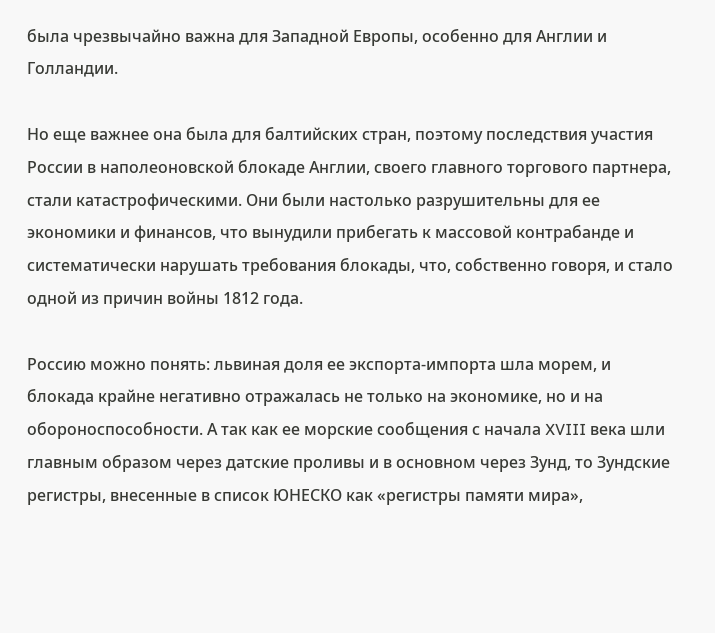была чрезвычайно важна для Западной Европы, особенно для Англии и Голландии.

Но еще важнее она была для балтийских стран, поэтому последствия участия России в наполеоновской блокаде Англии, своего главного торгового партнера, стали катастрофическими. Они были настолько разрушительны для ее экономики и финансов, что вынудили прибегать к массовой контрабанде и систематически нарушать требования блокады, что, собственно говоря, и стало одной из причин войны 1812 года.

Россию можно понять: львиная доля ее экспорта-импорта шла морем, и блокада крайне негативно отражалась не только на экономике, но и на обороноспособности. А так как ее морские сообщения с начала XVIII века шли главным образом через датские проливы и в основном через Зунд, то Зундские регистры, внесенные в список ЮНЕСКО как «регистры памяти мира»,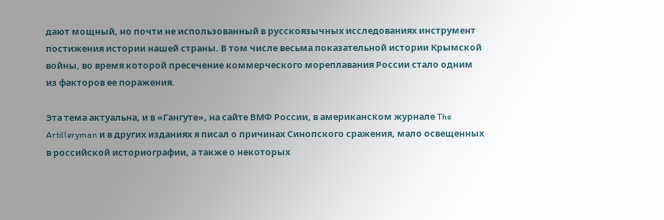дают мощный, но почти не использованный в русскоязычных исследованиях инструмент постижения истории нашей страны. В том числе весьма показательной истории Крымской войны, во время которой пресечение коммерческого мореплавания России стало одним из факторов ее поражения.

Эта тема актуальна, и в «Гангуте», на сайте ВМФ России, в американском журнале The Artilleryman и в других изданиях я писал о причинах Синопского сражения, мало освещенных в российской историографии, а также о некоторых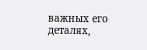важных его деталях,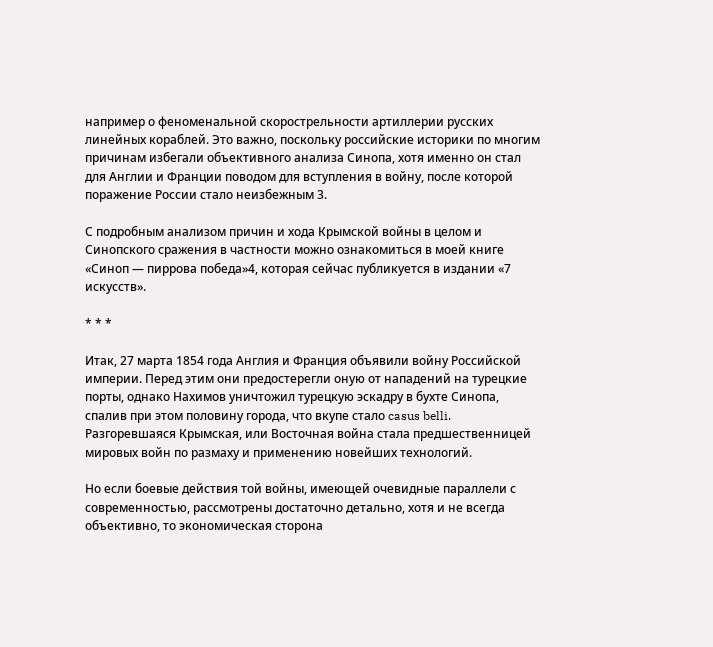например о феноменальной скорострельности артиллерии русских линейных кораблей. Это важно, поскольку российские историки по многим причинам избегали объективного анализа Синопа, хотя именно он стал для Англии и Франции поводом для вступления в войну, после которой поражение России стало неизбежным 3.

С подробным анализом причин и хода Крымской войны в целом и Синопского сражения в частности можно ознакомиться в моей книге «Синоп — пиррова победа»4, которая сейчас публикуется в издании «7 искусств».

* * *

Итак, 27 марта 1854 года Англия и Франция объявили войну Российской империи. Перед этим они предостерегли оную от нападений на турецкие порты, однако Нахимов уничтожил турецкую эскадру в бухте Синопа, спалив при этом половину города, что вкупе стало casus belli. Разгоревшаяся Крымская, или Восточная война стала предшественницей мировых войн по размаху и применению новейших технологий.

Но если боевые действия той войны, имеющей очевидные параллели с современностью, рассмотрены достаточно детально, хотя и не всегда объективно, то экономическая сторона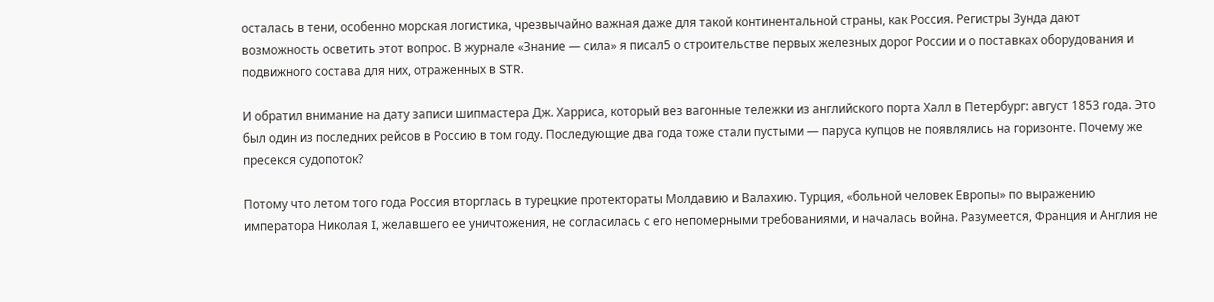осталась в тени, особенно морская логистика, чрезвычайно важная даже для такой континентальной страны, как Россия. Регистры Зунда дают возможность осветить этот вопрос. В журнале «Знание — сила» я писал5 о строительстве первых железных дорог России и о поставках оборудования и подвижного состава для них, отраженных в STR.

И обратил внимание на дату записи шипмастера Дж. Харриса, который вез вагонные тележки из английского порта Халл в Петербург: август 1853 года. Это был один из последних рейсов в Россию в том году. Последующие два года тоже стали пустыми — паруса купцов не появлялись на горизонте. Почему же пресекся судопоток?

Потому что летом того года Россия вторглась в турецкие протектораты Молдавию и Валахию. Турция, «больной человек Европы» по выражению императора Николая I, желавшего ее уничтожения, не согласилась с его непомерными требованиями, и началась война. Разумеется, Франция и Англия не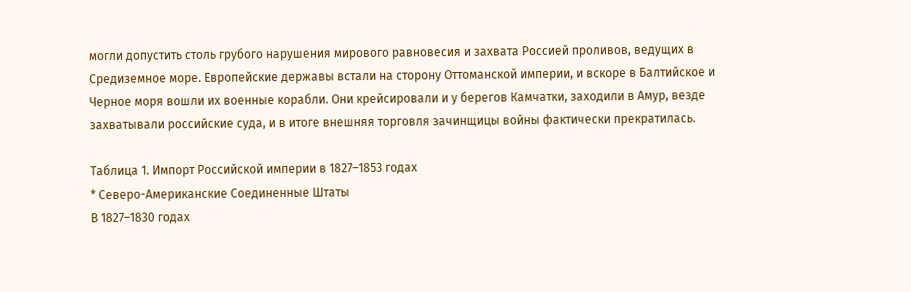могли допустить столь грубого нарушения мирового равновесия и захвата Россией проливов, ведущих в Средиземное море. Европейские державы встали на сторону Оттоманской империи, и вскоре в Балтийское и Черное моря вошли их военные корабли. Они крейсировали и у берегов Камчатки, заходили в Амур, везде захватывали российские суда, и в итоге внешняя торговля зачинщицы войны фактически прекратилась.

Таблица 1. Импорт Российской империи в 1827–1853 годах
* Северо-Американские Соединенные Штаты
В 1827–1830 годах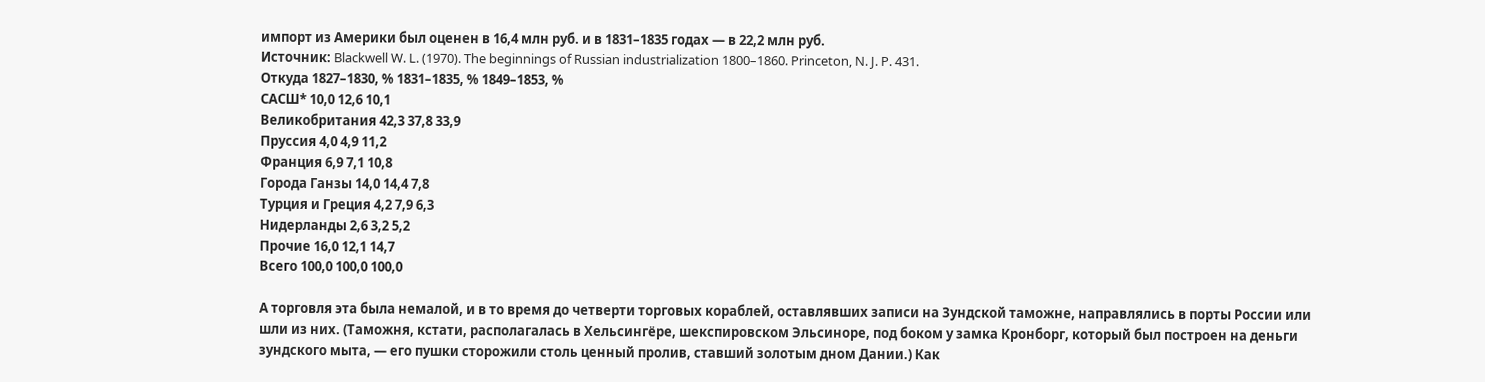импорт из Америки был оценен в 16,4 млн руб. и в 1831–1835 годах — в 22,2 млн руб.
Источник: Blackwell W. L. (1970). The beginnings of Russian industrialization 1800–1860. Princeton, N. J. P. 431.
Откуда 1827–1830, % 1831–1835, % 1849–1853, %
САСШ* 10,0 12,6 10,1
Великобритания 42,3 37,8 33,9
Пруссия 4,0 4,9 11,2
Франция 6,9 7,1 10,8
Города Ганзы 14,0 14,4 7,8
Турция и Греция 4,2 7,9 6,3
Нидерланды 2,6 3,2 5,2
Прочие 16,0 12,1 14,7
Всего 100,0 100,0 100,0

А торговля эта была немалой, и в то время до четверти торговых кораблей, оставлявших записи на Зундской таможне, направлялись в порты России или шли из них. (Таможня, кстати, располагалась в Хельсингёре, шекспировском Эльсиноре, под боком у замка Кронборг, который был построен на деньги зундского мыта, — его пушки сторожили столь ценный пролив, ставший золотым дном Дании.) Как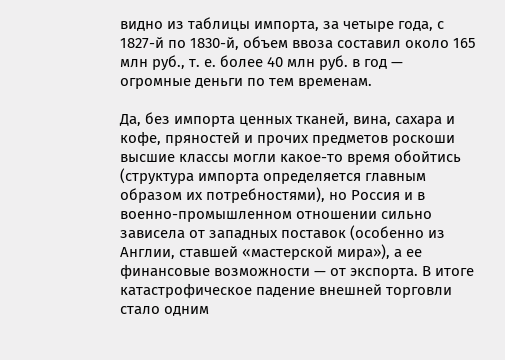видно из таблицы импорта, за четыре года, с 1827-й по 1830-й, объем ввоза составил около 165 млн руб., т. е. более 40 млн руб. в год — огромные деньги по тем временам.

Да, без импорта ценных тканей, вина, сахара и кофе, пряностей и прочих предметов роскоши высшие классы могли какое-то время обойтись (структура импорта определяется главным образом их потребностями), но Россия и в военно-промышленном отношении сильно зависела от западных поставок (особенно из Англии, ставшей «мастерской мира»), а ее финансовые возможности — от экспорта. В итоге катастрофическое падение внешней торговли стало одним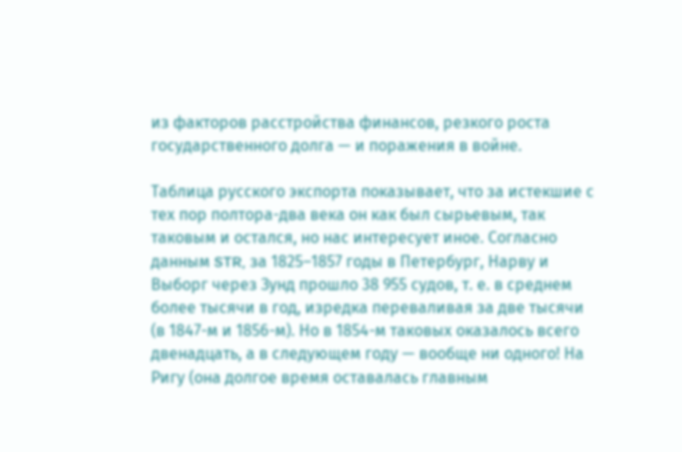из факторов расстройства финансов, резкого роста государственного долга — и поражения в войне.

Таблица русского экспорта показывает, что за истекшие с тех пор полтора-два века он как был сырьевым, так таковым и остался, но нас интересует иное. Согласно данным STR, за 1825–1857 годы в Петербург, Нарву и Выборг через Зунд прошло 38 955 судов, т. е. в среднем более тысячи в год, изредка переваливая за две тысячи (в 1847-м и 1856-м). Но в 1854-м таковых оказалось всего двенадцать, а в следующем году — вообще ни одного! На Ригу (она долгое время оставалась главным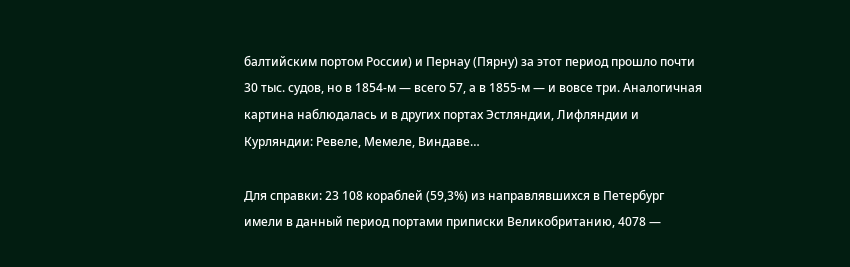балтийским портом России) и Пернау (Пярну) за этот период прошло почти 30 тыс. судов, но в 1854-м — всего 57, а в 1855-м — и вовсе три. Аналогичная картина наблюдалась и в других портах Эстляндии, Лифляндии и Курляндии: Ревеле, Мемеле, Виндаве…

Для справки: 23 108 кораблей (59,3%) из направлявшихся в Петербург имели в данный период портами приписки Великобританию, 4078 —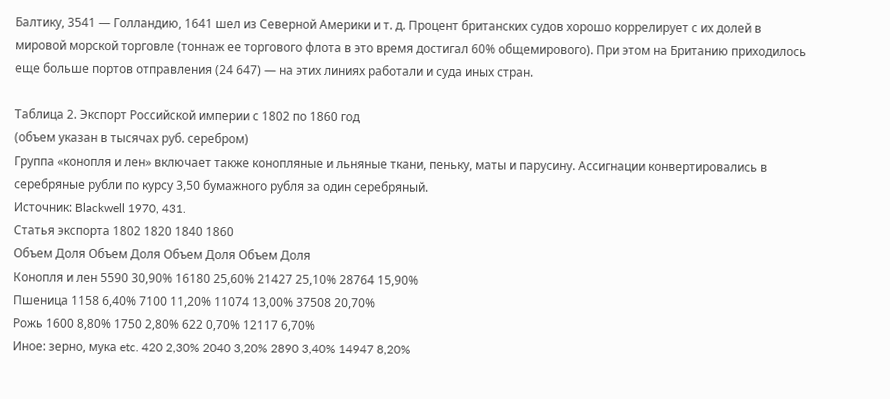Балтику, 3541 — Голландию, 1641 шел из Северной Америки и т. д. Процент британских судов хорошо коррелирует с их долей в мировой морской торговле (тоннаж ее торгового флота в это время достигал 60% общемирового). При этом на Британию приходилось еще больше портов отправления (24 647) — на этих линиях работали и суда иных стран.

Таблица 2. Экспорт Российской империи с 1802 по 1860 год
(объем указан в тысячах руб. серебром)
Группа «конопля и лен» включает также конопляные и льняные ткани, пеньку, маты и парусину. Ассигнации конвертировались в серебряные рубли по курсу 3,50 бумажного рубля за один серебряный.
Источник: Blackwell 1970, 431.
Статья экспорта 1802 1820 1840 1860
Объем Доля Объем Доля Объем Доля Объем Доля
Конопля и лен 5590 30,90% 16180 25,60% 21427 25,10% 28764 15,90%
Пшеница 1158 6,40% 7100 11,20% 11074 13,00% 37508 20,70%
Рожь 1600 8,80% 1750 2,80% 622 0,70% 12117 6,70%
Иное: зерно, мука etc. 420 2,30% 2040 3,20% 2890 3,40% 14947 8,20%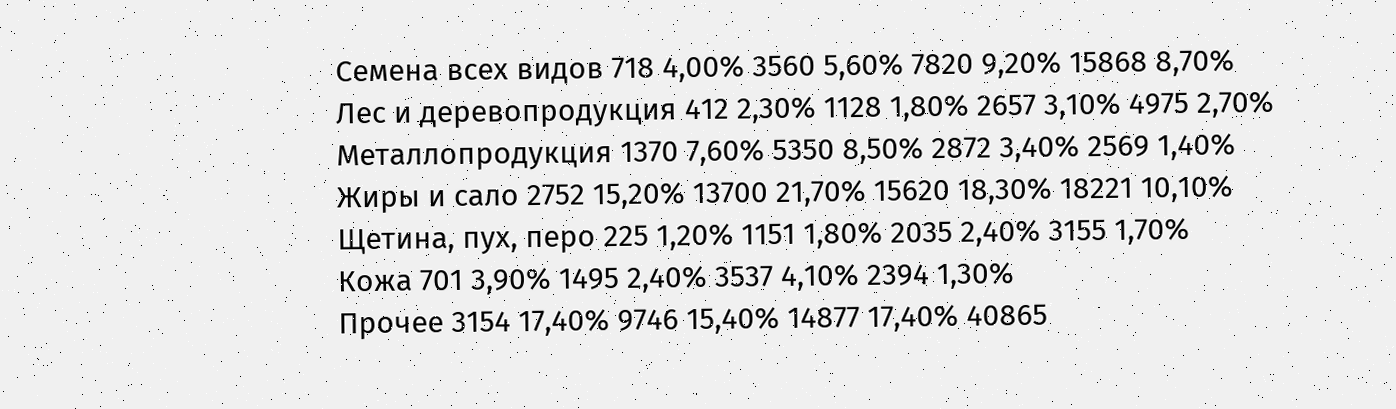Семена всех видов 718 4,00% 3560 5,60% 7820 9,20% 15868 8,70%
Лес и деревопродукция 412 2,30% 1128 1,80% 2657 3,10% 4975 2,70%
Металлопродукция 1370 7,60% 5350 8,50% 2872 3,40% 2569 1,40%
Жиры и сало 2752 15,20% 13700 21,70% 15620 18,30% 18221 10,10%
Щетина, пух, перо 225 1,20% 1151 1,80% 2035 2,40% 3155 1,70%
Кожа 701 3,90% 1495 2,40% 3537 4,10% 2394 1,30%
Прочее 3154 17,40% 9746 15,40% 14877 17,40% 40865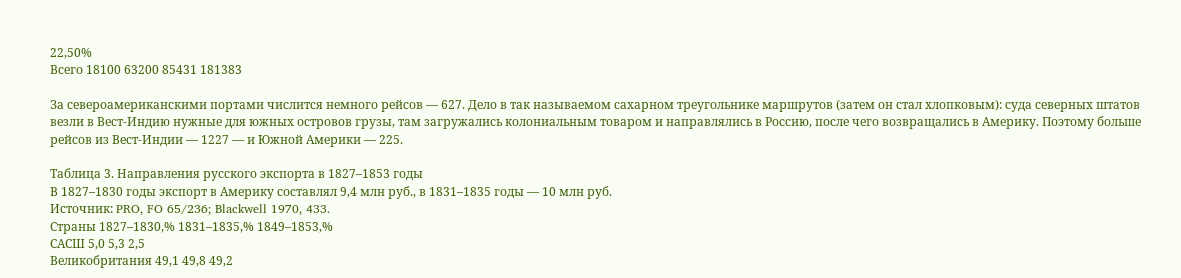22,50%
Всего 18100 63200 85431 181383

За североамериканскими портами числится немного рейсов — 627. Дело в так называемом сахарном треугольнике маршрутов (затем он стал хлопковым): суда северных штатов везли в Вест-Индию нужные для южных островов грузы, там загружались колониальным товаром и направлялись в Россию, после чего возвращались в Америку. Поэтому больше рейсов из Вест-Индии — 1227 — и Южной Америки — 225.

Таблица 3. Направления русского экспорта в 1827–1853 годы
В 1827–1830 годы экспорт в Америку составлял 9,4 млн руб., в 1831–1835 годы — 10 млн руб.
Источник: PRO, FO 65/236; Blackwell 1970, 433.
Страны 1827–1830,% 1831–1835,% 1849–1853,%
САСШ 5,0 5,3 2,5
Великобритания 49,1 49,8 49,2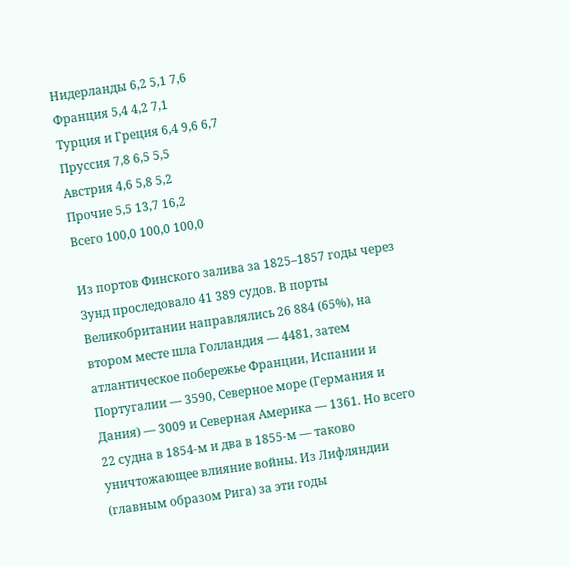Нидерланды 6,2 5,1 7,6
Франция 5,4 4,2 7,1
Турция и Греция 6,4 9,6 6,7
Пруссия 7,8 6,5 5,5
Австрия 4,6 5,8 5,2
Прочие 5,5 13,7 16,2
Всего 100,0 100,0 100,0

Из портов Финского залива за 1825–1857 годы через Зунд проследовало 41 389 судов. В порты Великобритании направлялись 26 884 (65%), на втором месте шла Голландия — 4481, затем атлантическое побережье Франции, Испании и Португалии — 3590, Северное море (Германия и Дания) — 3009 и Северная Америка — 1361. Но всего 22 судна в 1854-м и два в 1855-м — таково уничтожающее влияние войны. Из Лифляндии (главным образом Рига) за эти годы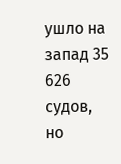ушло на запад 35 626 судов, но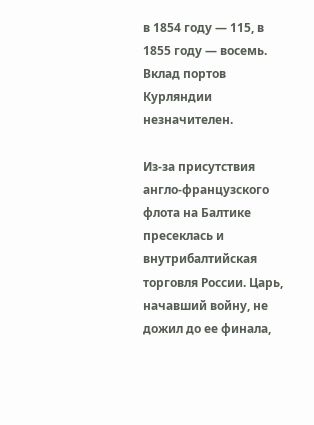в 1854 году — 115, в 1855 году — восемь. Вклад портов Курляндии незначителен.

Из-за присутствия англо-французского флота на Балтике пресеклась и внутрибалтийская торговля России. Царь, начавший войну, не дожил до ее финала,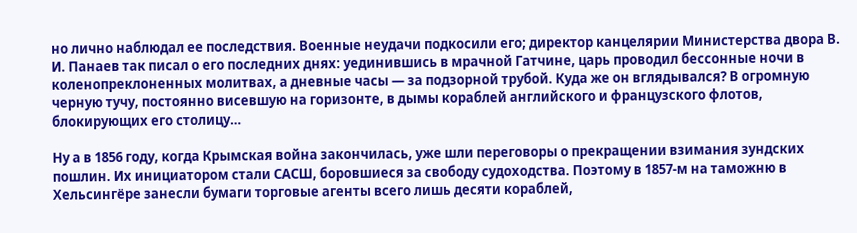но лично наблюдал ее последствия. Военные неудачи подкосили его; директор канцелярии Министерства двора В. И. Панаев так писал о его последних днях: уединившись в мрачной Гатчине, царь проводил бессонные ночи в коленопреклоненных молитвах, а дневные часы — за подзорной трубой. Куда же он вглядывался? В огромную черную тучу, постоянно висевшую на горизонте, в дымы кораблей английского и французского флотов, блокирующих его столицу…

Ну а в 1856 году, когда Крымская война закончилась, уже шли переговоры о прекращении взимания зундских пошлин. Их инициатором стали САСШ, боровшиеся за свободу судоходства. Поэтому в 1857-м на таможню в Хельсингёре занесли бумаги торговые агенты всего лишь десяти кораблей,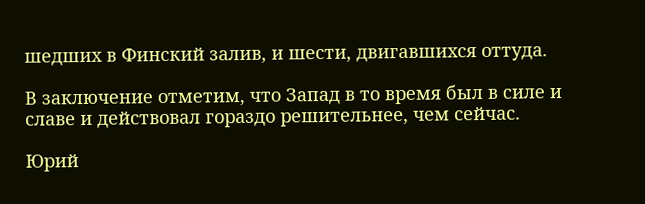шедших в Финский залив, и шести, двигавшихся оттуда.

В заключение отметим, что Запад в то время был в силе и славе и действовал гораздо решительнее, чем сейчас.

Юрий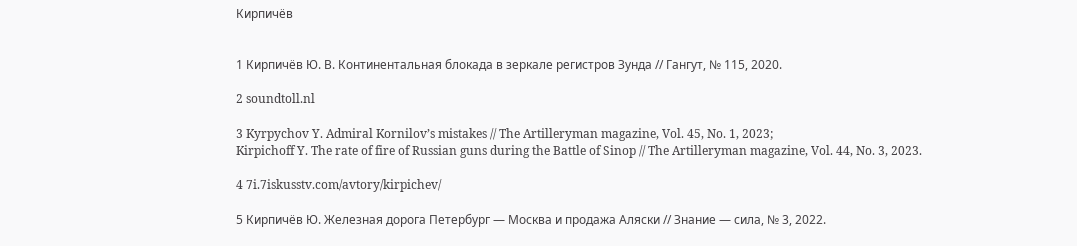Кирпичёв


1 Кирпичёв Ю. В. Континентальная блокада в зеркале регистров Зунда // Гангут, № 115, 2020.

2 soundtoll.nl

3 Kyrpychov Y. Admiral Kornilov’s mistakes // The Artilleryman magazine, Vol. 45, No. 1, 2023;
Kirpichoff Y. The rate of fire of Russian guns during the Battle of Sinop // The Artilleryman magazine, Vol. 44, No. 3, 2023.

4 7i.7iskusstv.com/avtory/kirpichev/

5 Кирпичёв Ю. Железная дорога Петербург — Москва и продажа Аляски // Знание — сила, № 3, 2022.